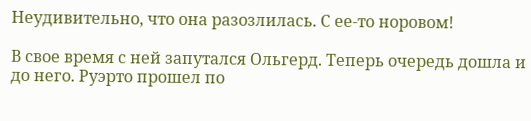Неудивительно, что она разозлилась. С ее-то норовом!

В свое время с ней запутался Ольгерд. Теперь очередь дошла и до него. Руэрто прошел по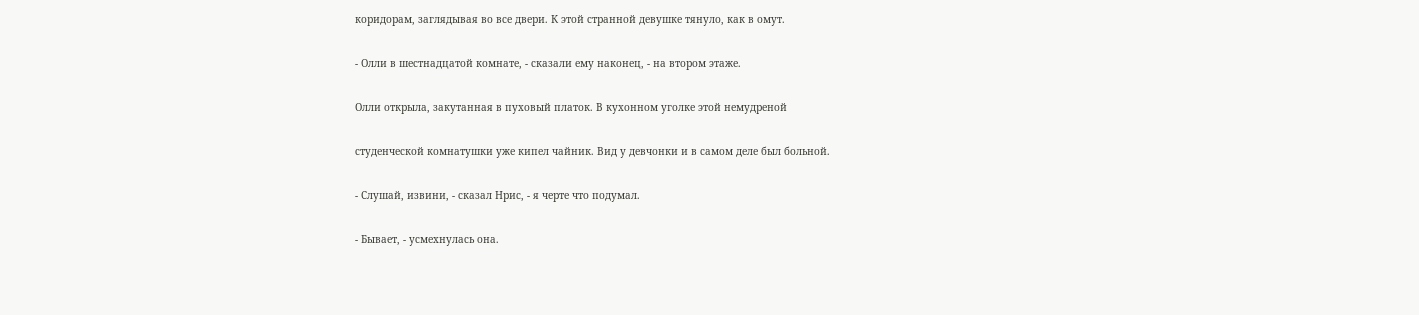коридорам, заглядывая во все двери. К этой странной девушке тянуло, как в омут.

- Олли в шестнадцатой комнате, - сказали ему наконец, - на втором этаже.

Олли открыла, закутанная в пуховый платок. В кухонном уголке этой немудреной

студенческой комнатушки уже кипел чайник. Вид у девчонки и в самом деле был больной.

- Слушай, извини, - сказал Нрис, - я черте что подумал.

- Бывает, - усмехнулась она.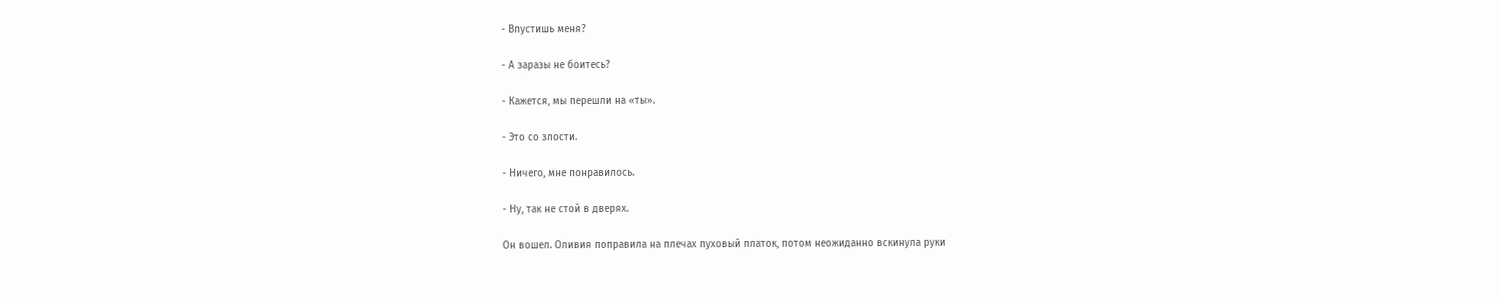- Впустишь меня?

- А заразы не боитесь?

- Кажется, мы перешли на «ты».

- Это со злости.

- Ничего, мне понравилось.

- Ну, так не стой в дверях.

Он вошел. Оливия поправила на плечах пуховый платок, потом неожиданно вскинула руки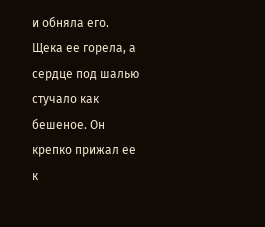и обняла его. Щека ее горела, а сердце под шалью стучало как бешеное. Он крепко прижал ее к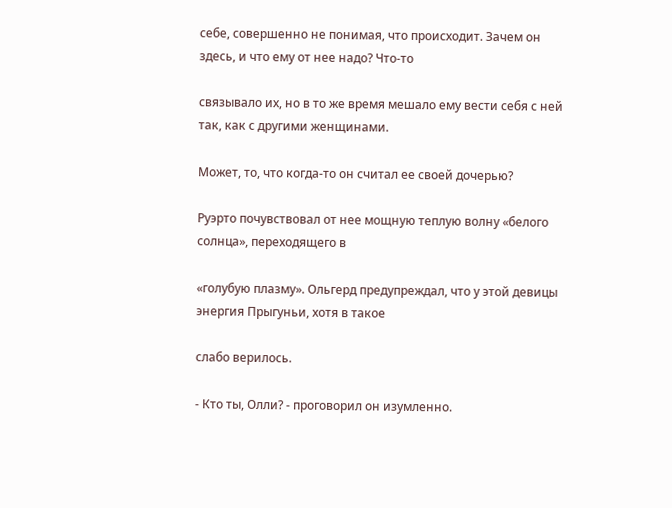себе, совершенно не понимая, что происходит. Зачем он здесь, и что ему от нее надо? Что-то

связывало их, но в то же время мешало ему вести себя с ней так, как с другими женщинами.

Может, то, что когда-то он считал ее своей дочерью?

Руэрто почувствовал от нее мощную теплую волну «белого солнца», переходящего в

«голубую плазму». Ольгерд предупреждал, что у этой девицы энергия Прыгуньи, хотя в такое

слабо верилось.

- Кто ты, Олли? - проговорил он изумленно.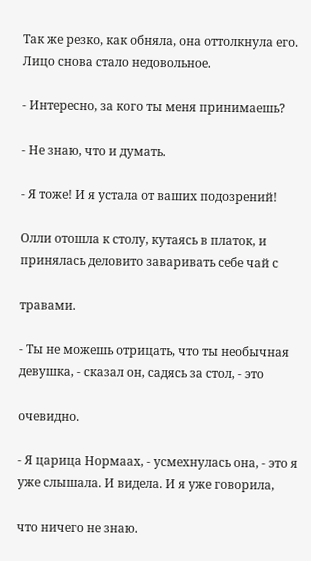Так же резко, как обняла, она оттолкнула его. Лицо снова стало недовольное.

- Интересно, за кого ты меня принимаешь?

- Не знаю, что и думать.

- Я тоже! И я устала от ваших подозрений!

Олли отошла к столу, кутаясь в платок, и принялась деловито заваривать себе чай с

травами.

- Ты не можешь отрицать, что ты необычная девушка, - сказал он, садясь за стол, - это

очевидно.

- Я царица Нормаах, - усмехнулась она, - это я уже слышала. И видела. И я уже говорила,

что ничего не знаю.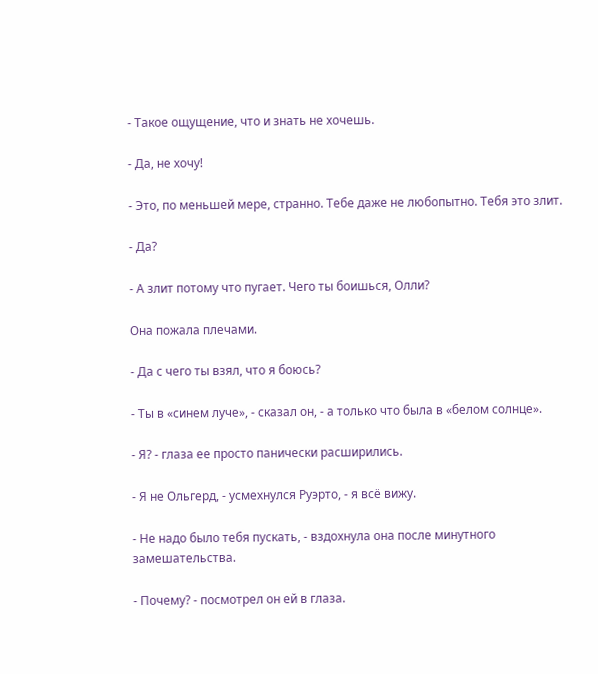- Такое ощущение, что и знать не хочешь.

- Да, не хочу!

- Это, по меньшей мере, странно. Тебе даже не любопытно. Тебя это злит.

- Да?

- А злит потому что пугает. Чего ты боишься, Олли?

Она пожала плечами.

- Да с чего ты взял, что я боюсь?

- Ты в «синем луче», - сказал он, - а только что была в «белом солнце».

- Я? - глаза ее просто панически расширились.

- Я не Ольгерд, - усмехнулся Руэрто, - я всё вижу.

- Не надо было тебя пускать, - вздохнула она после минутного замешательства.

- Почему? - посмотрел он ей в глаза.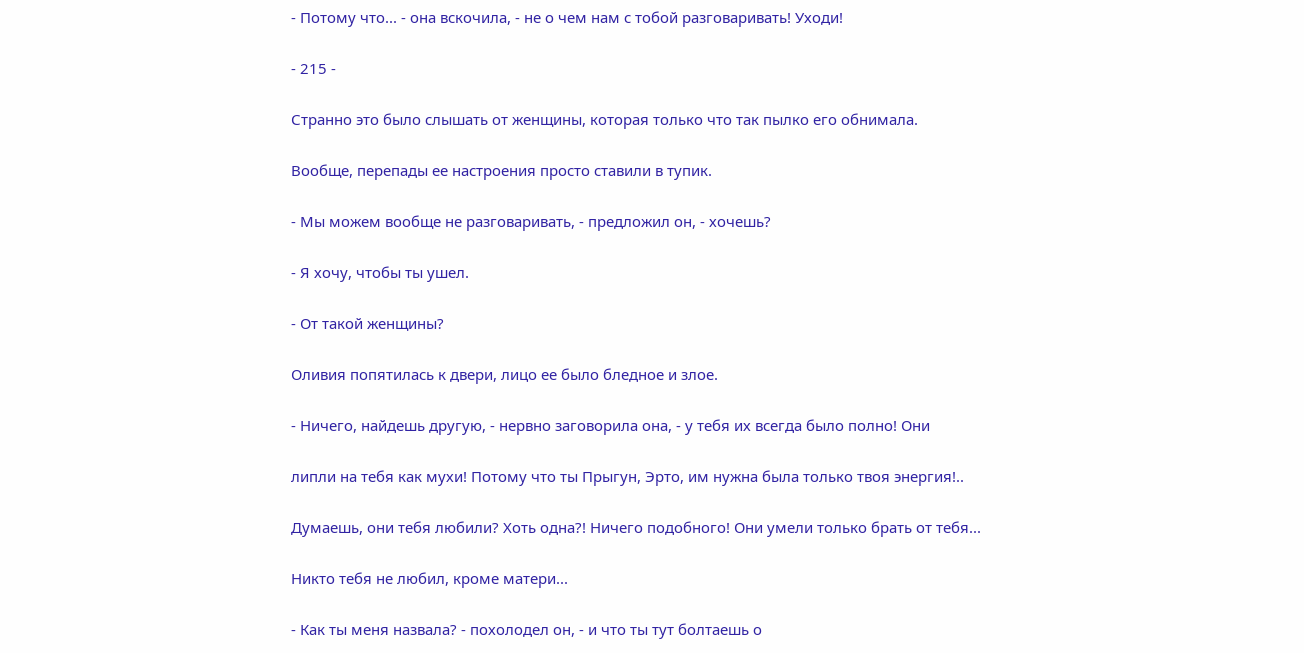- Потому что... - она вскочила, - не о чем нам с тобой разговаривать! Уходи!

- 215 -

Странно это было слышать от женщины, которая только что так пылко его обнимала.

Вообще, перепады ее настроения просто ставили в тупик.

- Мы можем вообще не разговаривать, - предложил он, - хочешь?

- Я хочу, чтобы ты ушел.

- От такой женщины?

Оливия попятилась к двери, лицо ее было бледное и злое.

- Ничего, найдешь другую, - нервно заговорила она, - у тебя их всегда было полно! Они

липли на тебя как мухи! Потому что ты Прыгун, Эрто, им нужна была только твоя энергия!..

Думаешь, они тебя любили? Хоть одна?! Ничего подобного! Они умели только брать от тебя...

Никто тебя не любил, кроме матери...

- Как ты меня назвала? - похолодел он, - и что ты тут болтаешь о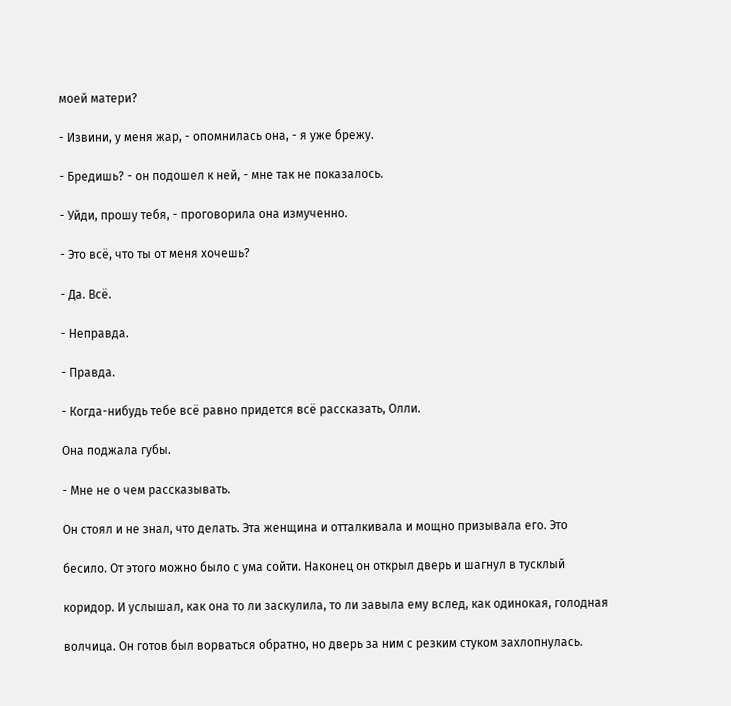моей матери?

- Извини, у меня жар, - опомнилась она, - я уже брежу.

- Бредишь? - он подошел к ней, - мне так не показалось.

- Уйди, прошу тебя, - проговорила она измученно.

- Это всё, что ты от меня хочешь?

- Да. Всё.

- Неправда.

- Правда.

- Когда-нибудь тебе всё равно придется всё рассказать, Олли.

Она поджала губы.

- Мне не о чем рассказывать.

Он стоял и не знал, что делать. Эта женщина и отталкивала и мощно призывала его. Это

бесило. От этого можно было с ума сойти. Наконец он открыл дверь и шагнул в тусклый

коридор. И услышал, как она то ли заскулила, то ли завыла ему вслед, как одинокая, голодная

волчица. Он готов был ворваться обратно, но дверь за ним с резким стуком захлопнулась.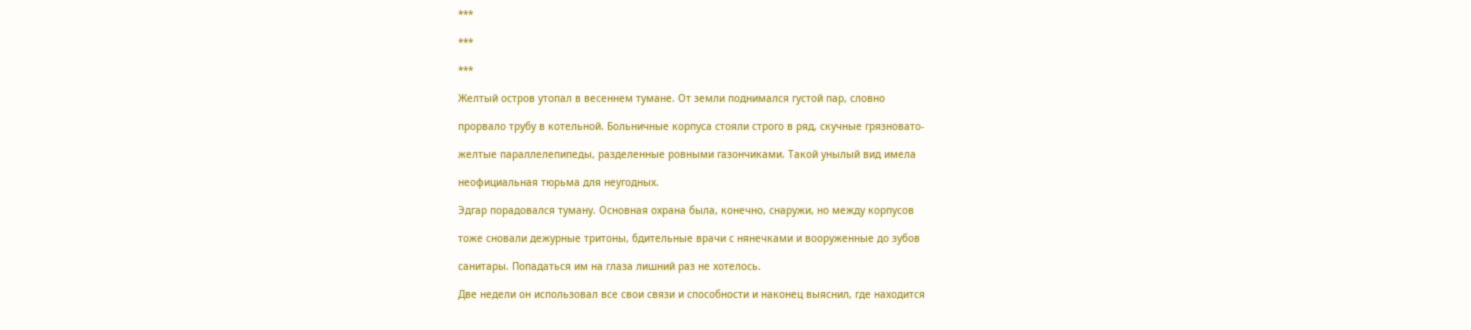***

***

***

Желтый остров утопал в весеннем тумане. От земли поднимался густой пар, словно

прорвало трубу в котельной. Больничные корпуса стояли строго в ряд, скучные грязновато-

желтые параллелепипеды, разделенные ровными газончиками. Такой унылый вид имела

неофициальная тюрьма для неугодных.

Эдгар порадовался туману. Основная охрана была, конечно, снаружи, но между корпусов

тоже сновали дежурные тритоны, бдительные врачи с нянечками и вооруженные до зубов

санитары. Попадаться им на глаза лишний раз не хотелось.

Две недели он использовал все свои связи и способности и наконец выяснил, где находится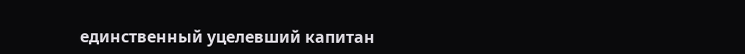единственный уцелевший капитан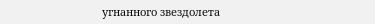угнанного звездолета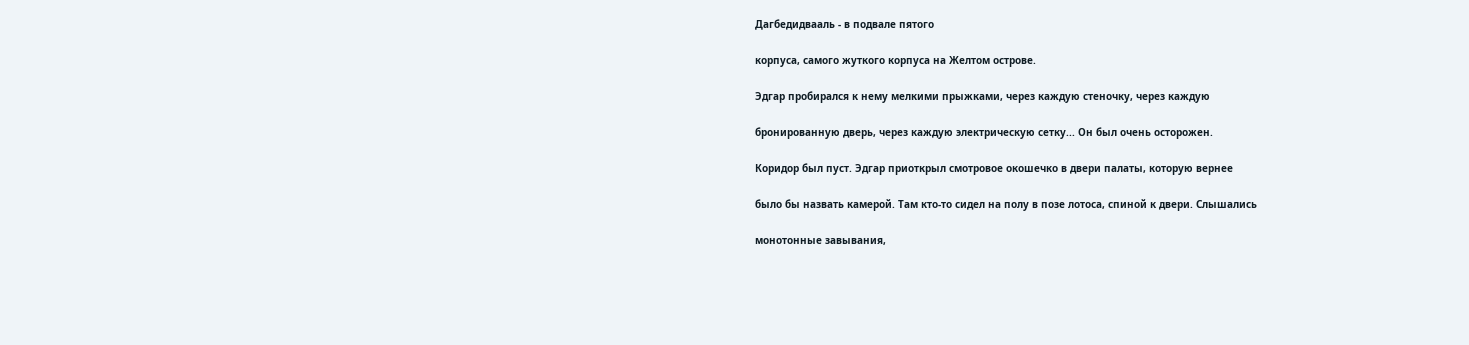Дагбедидвааль - в подвале пятого

корпуса, самого жуткого корпуса на Желтом острове.

Эдгар пробирался к нему мелкими прыжками, через каждую стеночку, через каждую

бронированную дверь, через каждую электрическую сетку... Он был очень осторожен.

Коридор был пуст. Эдгар приоткрыл смотровое окошечко в двери палаты, которую вернее

было бы назвать камерой. Там кто-то сидел на полу в позе лотоса, спиной к двери. Слышались

монотонные завывания,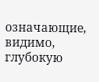означающие, видимо, глубокую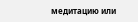медитацию или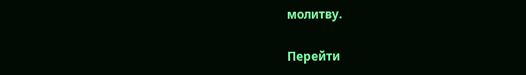молитву.

Перейти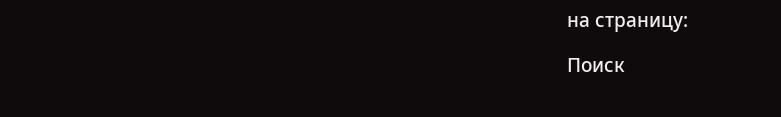на страницу:

Поиск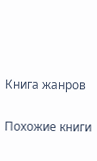Книга жанров

Похожие книги